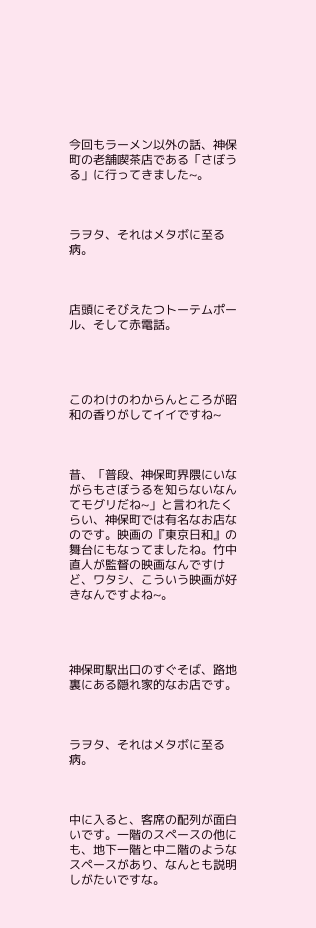今回もラーメン以外の話、神保町の老舗喫茶店である「さぼうる」に行ってきました~。



ラヲタ、それはメタボに至る病。



店頭にそびえたつトーテムポール、そして赤電話。




このわけのわからんところが昭和の香りがしてイイですね~



昔、「普段、神保町界隈にいながらもさぼうるを知らないなんてモグリだね~」と言われたくらい、神保町では有名なお店なのです。映画の『東京日和』の舞台にもなってましたね。竹中直人が監督の映画なんですけど、ワタシ、こういう映画が好きなんですよね~。




神保町駅出口のすぐそば、路地裏にある隠れ家的なお店です。



ラヲタ、それはメタボに至る病。



中に入ると、客席の配列が面白いです。一階のスペースの他にも、地下一階と中二階のようなスペースがあり、なんとも説明しがたいですな。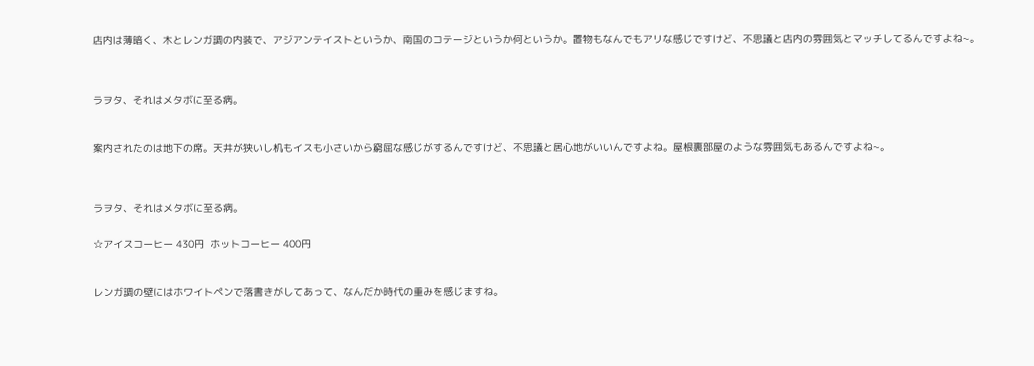店内は薄暗く、木とレンガ調の内装で、アジアンテイストというか、南国のコテージというか何というか。置物もなんでもアリな感じですけど、不思議と店内の雰囲気とマッチしてるんですよね~。




ラヲタ、それはメタボに至る病。



案内されたのは地下の席。天井が狭いし机もイスも小さいから窮屈な感じがするんですけど、不思議と居心地がいいんですよね。屋根裏部屋のような雰囲気もあるんですよね~。




ラヲタ、それはメタボに至る病。


☆アイスコーヒー 430円  ホットコーヒー 400円



レンガ調の壁にはホワイトペンで落書きがしてあって、なんだか時代の重みを感じますね。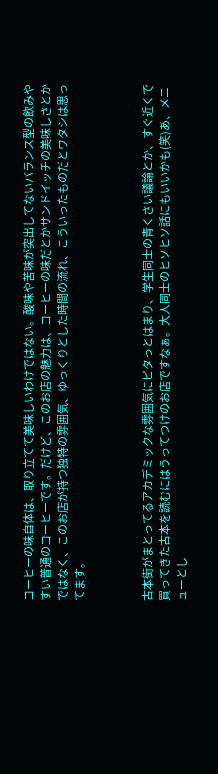コーヒーの味自体は、取り立てて美味しいわけではない。酸味や苦味が突出してないバランス型の飲みやすい普通のコーヒーです。だけど、このお店の魅力は、コーヒーの味だとかサンドイッチの美味しさとかではなく、このお店が持つ独特の雰囲気、ゆっくりとした時間の流れ、こういったものだとワタシは思ってます。



古本街がまとってるアカデミックな雰囲気にピタっとはまり、学生同士の青くさい議論とか、すぐ近くで買ってきた古本を読むにはうってつけのお店ですなぁ。大人同士のヒソヒソ話にもいいかも(笑)あ、メニューとし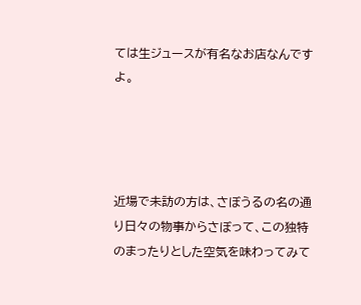ては生ジュースが有名なお店なんですよ。




近場で未訪の方は、さぼうるの名の通り日々の物事からさぼって、この独特のまったりとした空気を味わってみて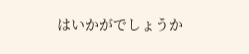はいかがでしょうか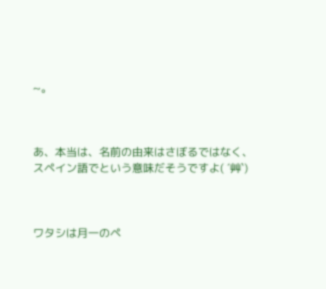~。



あ、本当は、名前の由来はさぼるではなく、スペイン語でという意味だそうですよ( ´艸`)



ワタシは月一のペ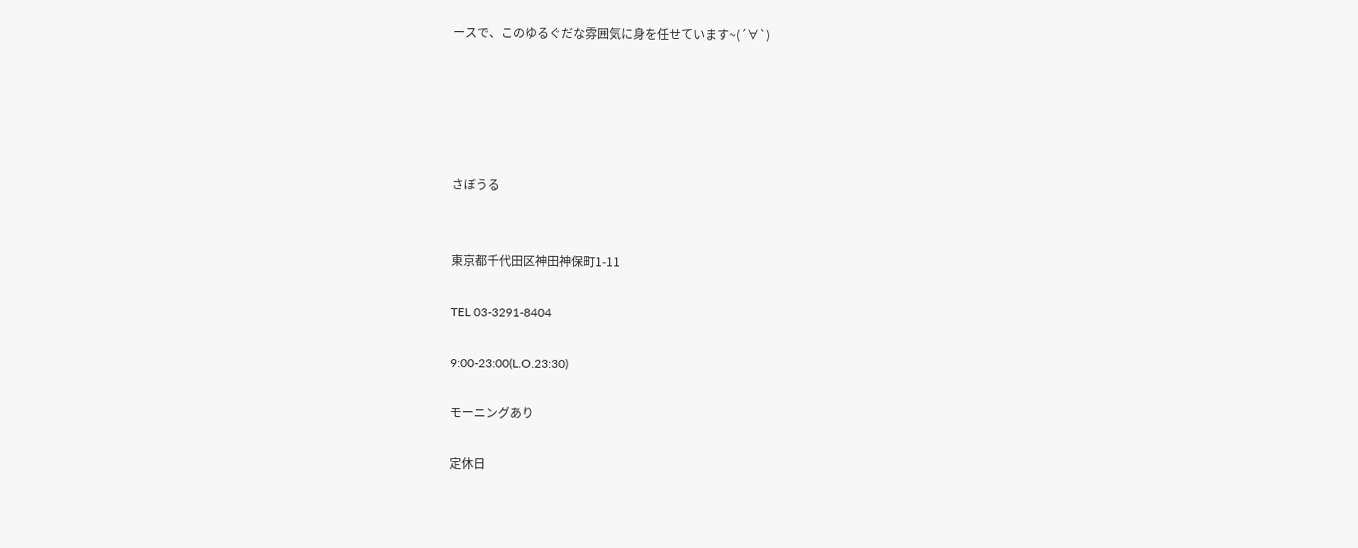ースで、このゆるぐだな雰囲気に身を任せています~(´∀`)





さぼうる


東京都千代田区神田神保町1-11

TEL 03-3291-8404

9:00-23:00(L.O.23:30)

モーニングあり

定休日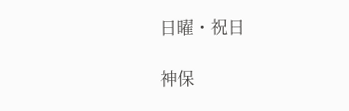日曜・祝日

神保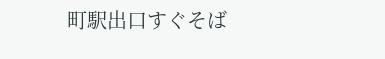町駅出口すぐそば